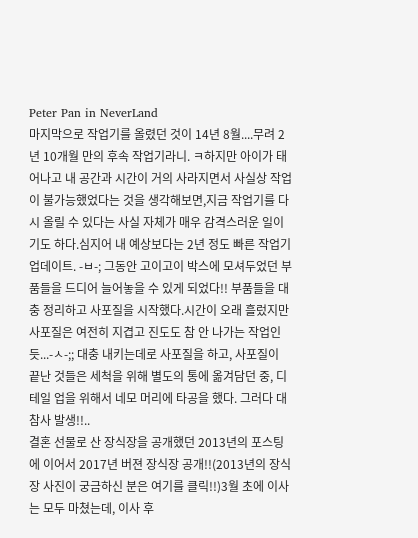Peter Pan in NeverLand
마지막으로 작업기를 올렸던 것이 14년 8월....무려 2년 10개월 만의 후속 작업기라니. ㅋ하지만 아이가 태어나고 내 공간과 시간이 거의 사라지면서 사실상 작업이 불가능했었다는 것을 생각해보면,지금 작업기를 다시 올릴 수 있다는 사실 자체가 매우 감격스러운 일이기도 하다.심지어 내 예상보다는 2년 정도 빠른 작업기 업데이트. -ㅂ-; 그동안 고이고이 박스에 모셔두었던 부품들을 드디어 늘어놓을 수 있게 되었다!! 부품들을 대충 정리하고 사포질을 시작했다.시간이 오래 흘렀지만 사포질은 여전히 지겹고 진도도 참 안 나가는 작업인 듯...-ㅅ-;; 대충 내키는데로 사포질을 하고, 사포질이 끝난 것들은 세척을 위해 별도의 통에 옮겨담던 중, 디테일 업을 위해서 네모 머리에 타공을 했다. 그러다 대참사 발생!!..
결혼 선물로 산 장식장을 공개했던 2013년의 포스팅에 이어서 2017년 버젼 장식장 공개!!(2013년의 장식장 사진이 궁금하신 분은 여기를 클릭!!)3월 초에 이사는 모두 마쳤는데, 이사 후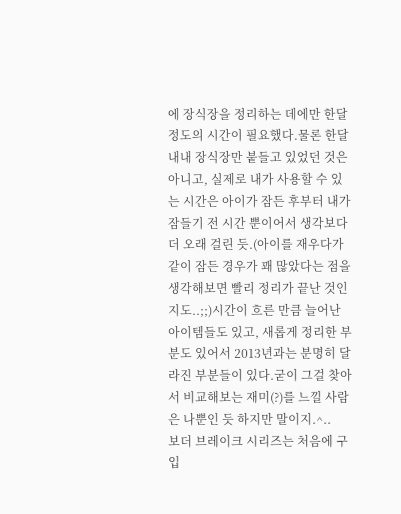에 장식장을 정리하는 데에만 한달 정도의 시간이 필요했다.물론 한달 내내 장식장만 붙들고 있었던 것은 아니고, 실제로 내가 사용할 수 있는 시간은 아이가 잠든 후부터 내가 잠들기 전 시간 뿐이어서 생각보다 더 오래 걸린 듯.(아이를 재우다가 같이 잠든 경우가 꽤 많았다는 점을 생각해보면 빨리 정리가 끝난 것인 지도..;;)시간이 흐른 만큼 늘어난 아이템들도 있고, 새롭게 정리한 부분도 있어서 2013년과는 분명히 달라진 부분들이 있다.굳이 그걸 찾아서 비교해보는 재미(?)를 느낄 사람은 나뿐인 듯 하지만 말이지.^..
보더 브레이크 시리즈는 처음에 구입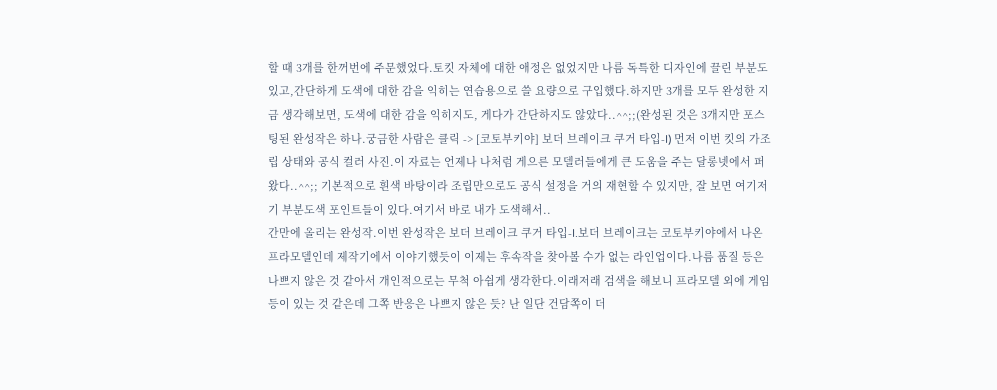할 때 3개를 한꺼번에 주문했었다.토킷 자체에 대한 애정은 없었지만 나름 독특한 디자인에 끌린 부분도 있고,간단하게 도색에 대한 감을 익히는 연습용으로 쓸 요량으로 구입했다.하지만 3개를 모두 완성한 지금 생각해보면, 도색에 대한 감을 익히지도, 게다가 간단하지도 않았다..^^;;(완성된 것은 3개지만 포스팅된 완성작은 하나.궁금한 사람은 클릭 -> [코토부키야] 보더 브레이크 쿠거 타입-I) 먼저 이번 킷의 가조립 상태와 공식 컬러 사진.이 자료는 언제나 나처럼 게으른 모델러들에게 큰 도움을 주는 달롱넷에서 퍼왔다..^^;; 기본적으로 흰색 바탕이라 조립만으로도 공식 설정을 거의 재현할 수 있지만, 잘 보면 여기저기 부분도색 포인트들이 있다.여기서 바로 내가 도색해서..
간만에 올리는 완성작.이번 완성작은 보더 브레이크 쿠거 타입-I.보더 브레이크는 코토부키야에서 나온 프라모델인데 제작기에서 이야기했듯이 이제는 후속작을 찾아볼 수가 없는 라인업이다.나름 품질 등은 나쁘지 않은 것 같아서 개인적으로는 무척 아쉽게 생각한다.이래저래 검색을 해보니 프라모델 외에 게임 등이 있는 것 같은데 그쪽 반응은 나쁘지 않은 듯? 난 일단 건담쪽이 더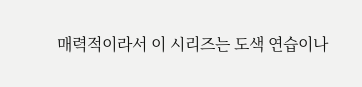매력적이라서 이 시리즈는 도색 연습이나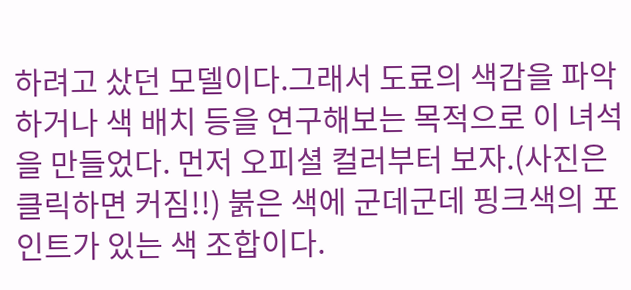하려고 샀던 모델이다.그래서 도료의 색감을 파악하거나 색 배치 등을 연구해보는 목적으로 이 녀석을 만들었다. 먼저 오피셜 컬러부터 보자.(사진은 클릭하면 커짐!!) 붉은 색에 군데군데 핑크색의 포인트가 있는 색 조합이다.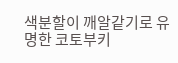색분할이 깨알같기로 유명한 코토부키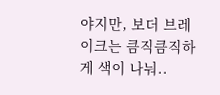야지만, 보더 브레이크는 큼직큼직하게 색이 나눠..